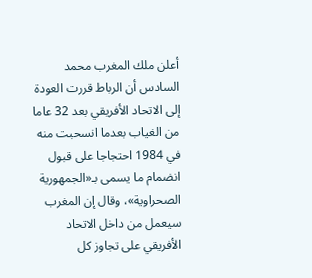أعلن ملك المغرب محمد السادس أن الرباط قررت العودة إلى الاتحاد الأفريقي بعد 32 عاما من الغياب بعدما انسحبت منه في 1984 احتجاجا على قبول انضمام ما يسمى بـ«الجمهورية الصحراوية»، وقال إن المغرب سيعمل من داخل الاتحاد الأفريقي على تجاوز كل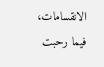الانقسامات، فيما رحبت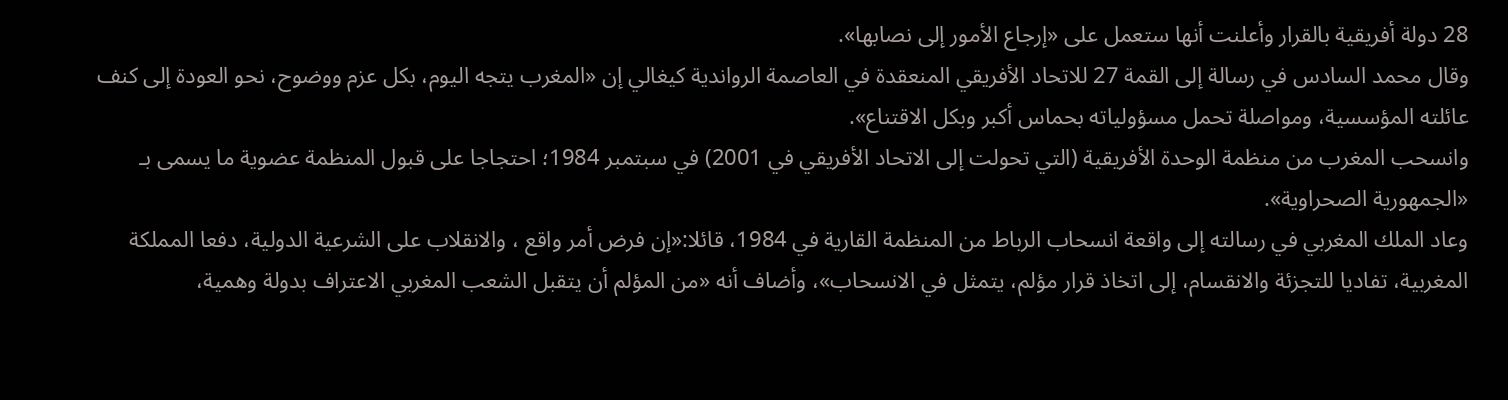28 دولة أفريقية بالقرار وأعلنت أنها ستعمل على «إرجاع الأمور إلى نصابها».
وقال محمد السادس في رسالة إلى القمة 27 للاتحاد الأفريقي المنعقدة في العاصمة الرواندية كيغالي إن «المغرب يتجه اليوم، بكل عزم ووضوح، نحو العودة إلى كنف عائلته المؤسسية، ومواصلة تحمل مسؤولياته بحماس أكبر وبكل الاقتناع».
وانسحب المغرب من منظمة الوحدة الأفريقية (التي تحولت إلى الاتحاد الأفريقي في 2001) في سبتمبر 1984؛ احتجاجا على قبول المنظمة عضوية ما يسمى بـ «الجمهورية الصحراوية».
وعاد الملك المغربي في رسالته إلى واقعة انسحاب الرباط من المنظمة القارية في 1984، قائلا:«إن فرض أمر واقع ، والانقلاب على الشرعية الدولية، دفعا المملكة المغربية، تفاديا للتجزئة والانقسام، إلى اتخاذ قرار مؤلم، يتمثل في الانسحاب»، وأضاف أنه «من المؤلم أن يتقبل الشعب المغربي الاعتراف بدولة وهمية،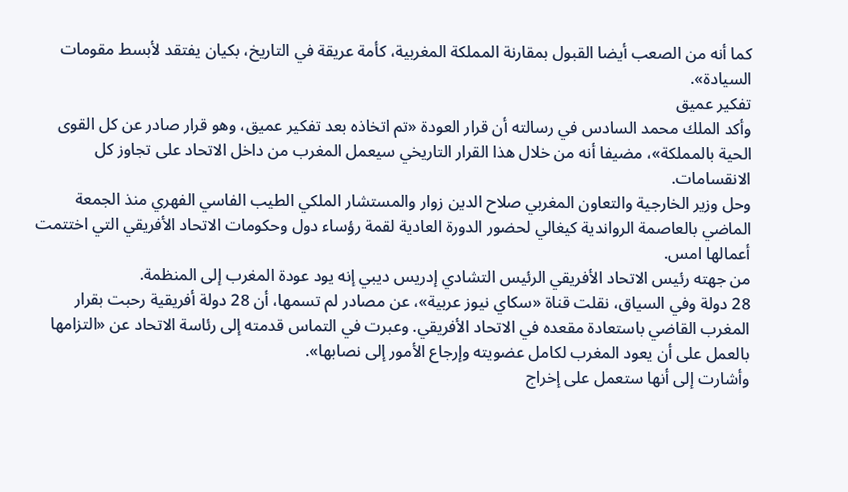كما أنه من الصعب أيضا القبول بمقارنة المملكة المغربية، كأمة عريقة في التاريخ، بكيان يفتقد لأبسط مقومات السيادة».
تفكير عميق
وأكد الملك محمد السادس في رسالته أن قرار العودة «تم اتخاذه بعد تفكير عميق، وهو قرار صادر عن كل القوى الحية بالمملكة»، مضيفا أنه من خلال هذا القرار التاريخي سيعمل المغرب من داخل الاتحاد على تجاوز كل الانقسامات.
وحل وزير الخارجية والتعاون المغربي صلاح الدين زوار والمستشار الملكي الطيب الفاسي الفهري منذ الجمعة الماضي بالعاصمة الرواندية كيغالي لحضور الدورة العادية لقمة رؤساء دول وحكومات الاتحاد الأفريقي التي اختتمت أعمالها امس.
من جهته رئيس الاتحاد الأفريقي الرئيس التشادي إدريس ديبي إنه يود عودة المغرب إلى المنظمة.
28 دولة وفي السياق، نقلت قناة «سكاي نيوز عربية»، عن مصادر لم تسمها، أن 28 دولة أفريقية رحبت بقرار المغرب القاضي باستعادة مقعده في الاتحاد الأفريقي. وعبرت في التماس قدمته إلى رئاسة الاتحاد عن «التزامها بالعمل على أن يعود المغرب لكامل عضويته وإرجاع الأمور إلى نصابها».
وأشارت إلى أنها ستعمل على إخراج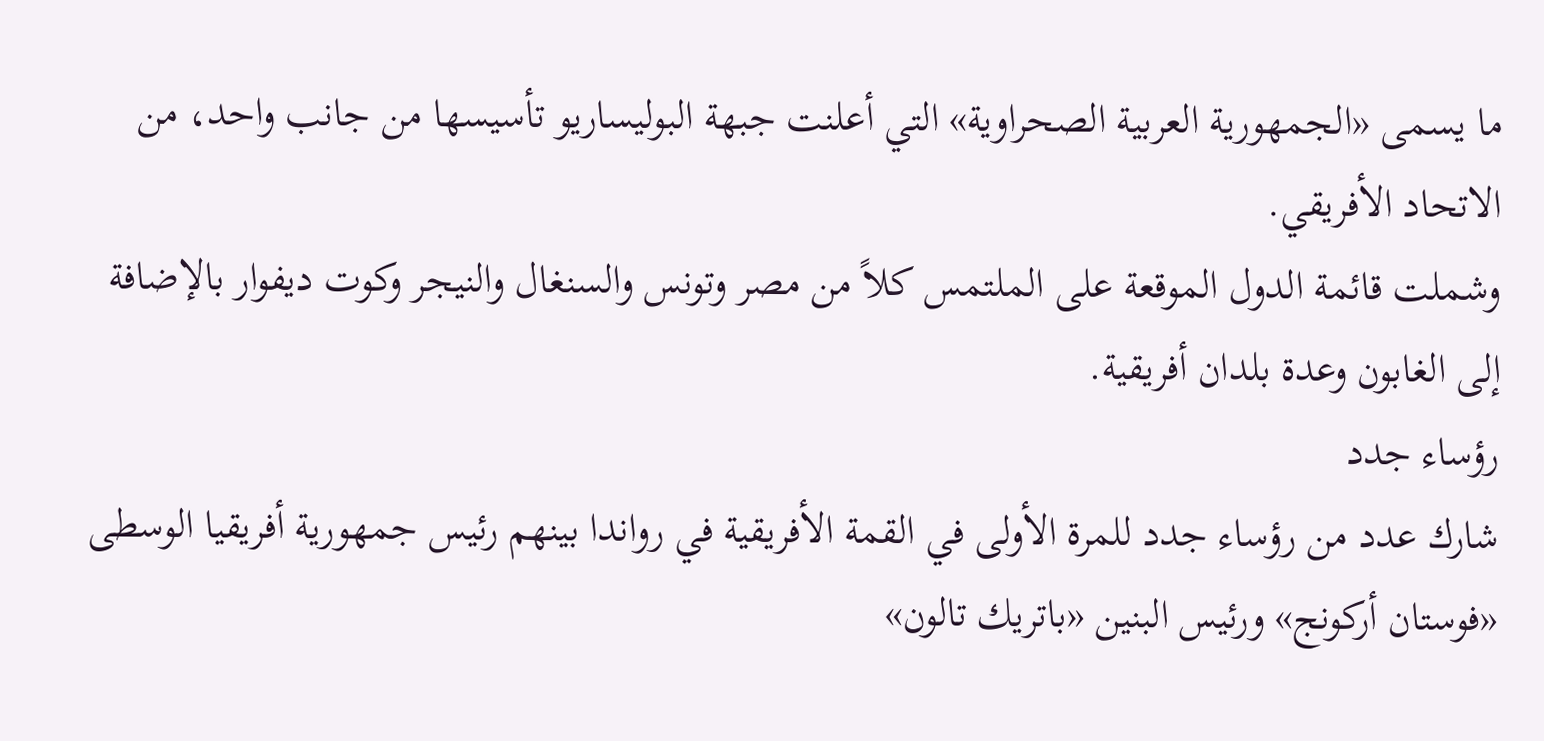ما يسمى «الجمهورية العربية الصحراوية» التي أعلنت جبهة البوليساريو تأسيسها من جانب واحد، من الاتحاد الأفريقي.
وشملت قائمة الدول الموقعة على الملتمس كلاً من مصر وتونس والسنغال والنيجر وكوت ديفوار بالإضافة إلى الغابون وعدة بلدان أفريقية.
رؤساء جدد
شارك عدد من رؤساء جدد للمرة الأولى في القمة الأفريقية في رواندا بينهم رئيس جمهورية أفريقيا الوسطى «فوستان أركونج» ورئيس البنين «باتريك تالون»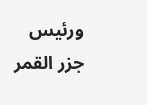ورئيس جزر القمر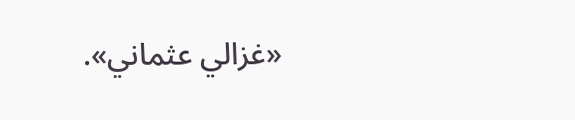«غزالي عثماني».